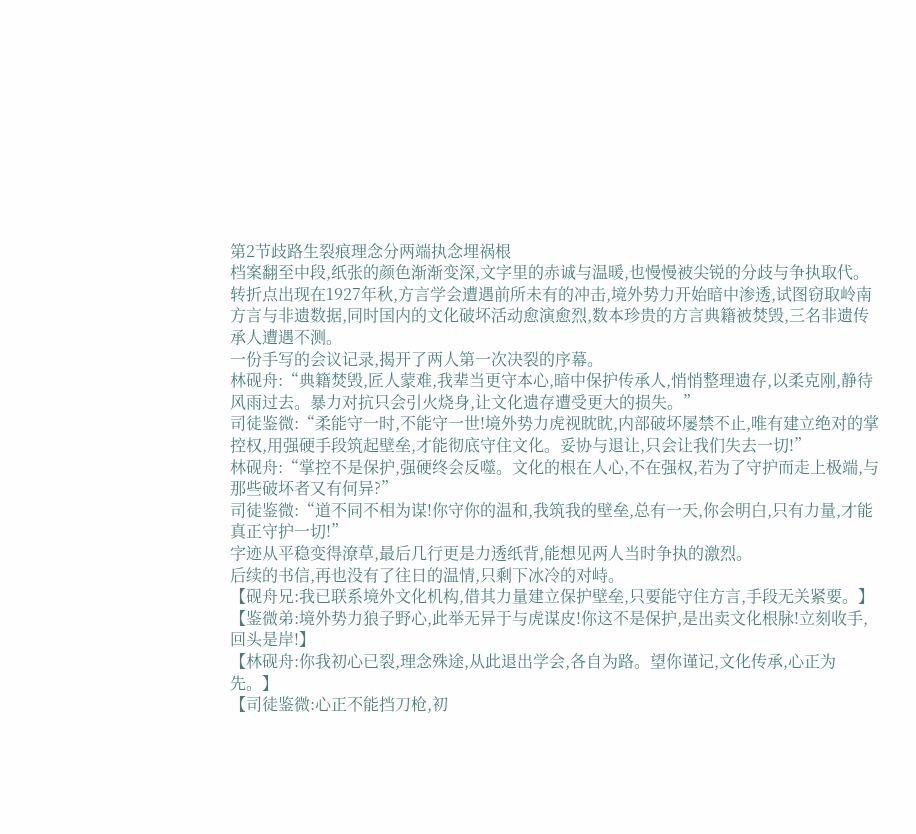第2节歧路生裂痕理念分两端执念埋祸根
档案翻至中段,纸张的颜色渐渐变深,文字里的赤诚与温暖,也慢慢被尖锐的分歧与争执取代。
转折点出现在1927年秋,方言学会遭遇前所未有的冲击,境外势力开始暗中渗透,试图窃取岭南方言与非遗数据,同时国内的文化破坏活动愈演愈烈,数本珍贵的方言典籍被焚毁,三名非遗传承人遭遇不测。
一份手写的会议记录,揭开了两人第一次决裂的序幕。
林砚舟:“典籍焚毁,匠人蒙难,我辈当更守本心,暗中保护传承人,悄悄整理遗存,以柔克刚,静待风雨过去。暴力对抗只会引火烧身,让文化遗存遭受更大的损失。”
司徒鉴微:“柔能守一时,不能守一世!境外势力虎视眈眈,内部破坏屡禁不止,唯有建立绝对的掌控权,用强硬手段筑起壁垒,才能彻底守住文化。妥协与退让,只会让我们失去一切!”
林砚舟:“掌控不是保护,强硬终会反噬。文化的根在人心,不在强权,若为了守护而走上极端,与那些破坏者又有何异?”
司徒鉴微:“道不同不相为谋!你守你的温和,我筑我的壁垒,总有一天,你会明白,只有力量,才能真正守护一切!”
字迹从平稳变得潦草,最后几行更是力透纸背,能想见两人当时争执的激烈。
后续的书信,再也没有了往日的温情,只剩下冰冷的对峙。
【砚舟兄:我已联系境外文化机构,借其力量建立保护壁垒,只要能守住方言,手段无关紧要。】
【鉴微弟:境外势力狼子野心,此举无异于与虎谋皮!你这不是保护,是出卖文化根脉!立刻收手,回头是岸!】
【林砚舟:你我初心已裂,理念殊途,从此退出学会,各自为路。望你谨记,文化传承,心正为先。】
【司徒鉴微:心正不能挡刀枪,初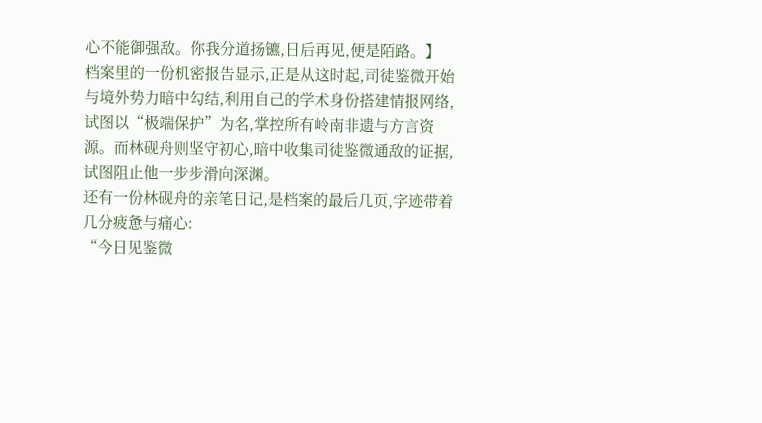心不能御强敌。你我分道扬镳,日后再见,便是陌路。】
档案里的一份机密报告显示,正是从这时起,司徒鉴微开始与境外势力暗中勾结,利用自己的学术身份搭建情报网络,试图以“极端保护”为名,掌控所有岭南非遗与方言资源。而林砚舟则坚守初心,暗中收集司徒鉴微通敌的证据,试图阻止他一步步滑向深渊。
还有一份林砚舟的亲笔日记,是档案的最后几页,字迹带着几分疲惫与痛心:
“今日见鉴微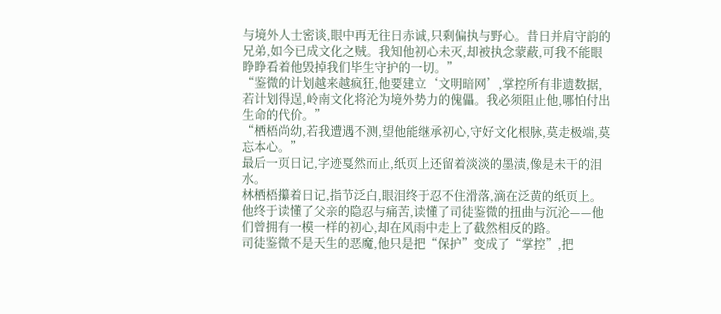与境外人士密谈,眼中再无往日赤诚,只剩偏执与野心。昔日并肩守韵的兄弟,如今已成文化之贼。我知他初心未灭,却被执念蒙蔽,可我不能眼睁睁看着他毁掉我们毕生守护的一切。”
“鉴微的计划越来越疯狂,他要建立‘文明暗网’,掌控所有非遗数据,若计划得逞,岭南文化将沦为境外势力的傀儡。我必须阻止他,哪怕付出生命的代价。”
“栖梧尚幼,若我遭遇不测,望他能继承初心,守好文化根脉,莫走极端,莫忘本心。”
最后一页日记,字迹戛然而止,纸页上还留着淡淡的墨渍,像是未干的泪水。
林栖梧攥着日记,指节泛白,眼泪终于忍不住滑落,滴在泛黄的纸页上。他终于读懂了父亲的隐忍与痛苦,读懂了司徒鉴微的扭曲与沉沦——他们曾拥有一模一样的初心,却在风雨中走上了截然相反的路。
司徒鉴微不是天生的恶魔,他只是把“保护”变成了“掌控”,把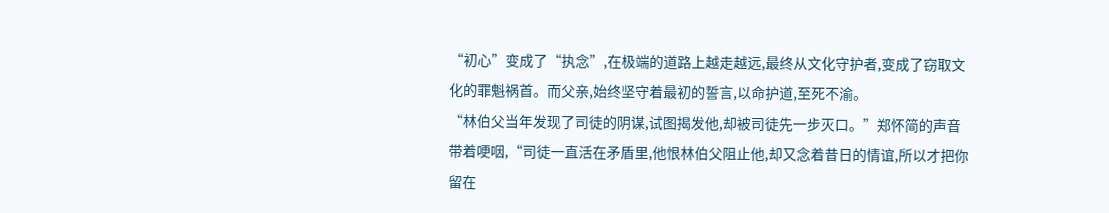“初心”变成了“执念”,在极端的道路上越走越远,最终从文化守护者,变成了窃取文化的罪魁祸首。而父亲,始终坚守着最初的誓言,以命护道,至死不渝。
“林伯父当年发现了司徒的阴谋,试图揭发他,却被司徒先一步灭口。”郑怀简的声音带着哽咽,“司徒一直活在矛盾里,他恨林伯父阻止他,却又念着昔日的情谊,所以才把你留在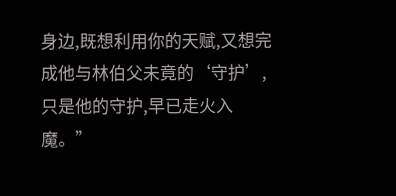身边,既想利用你的天赋,又想完成他与林伯父未竟的‘守护’,只是他的守护,早已走火入魔。”